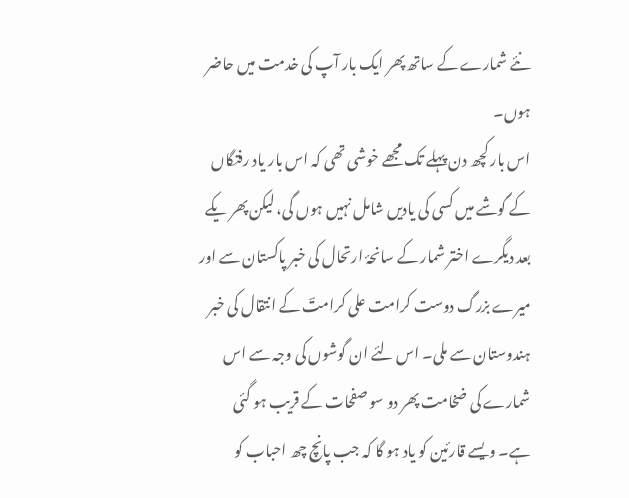نئے شمارے کے ساتھ پھر ایک بار آپ کی خدمت میں حاضر ہوں۔
اس بار کچھ دن پہلے تک مجھے خوشی تھی کہ اس بار یاد رفتگاں کے گوشے میں کسی کی یادیں شامل نہیں ہوں گی، لیکن پھر یکے بعد دیگرے اختر شمار کے سانحۂ ارتحال کی خبر پاکستان سے اور میرے بزرگ دوست کرامت علی کرامتؔ کے انتقال کی خبر ہندوستان سے ملی۔ اس لئے ان گوشوں کی وجہ سے اس شمارے کی ضخامت پھر دو سو صفحات کے قریب ہو گئی ہے۔ ویسے قارئین کو یاد ہو گا کہ جب پانچ چھ احباب کو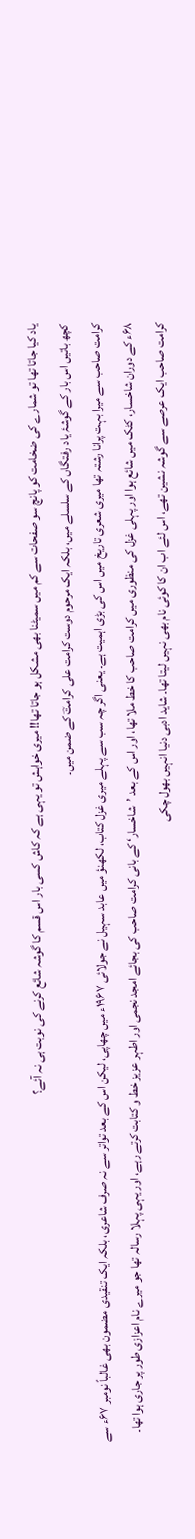یاد کیا جاتا تھا تو شمارے کی ضخامت کو پانچ سو صفحات سے کم میں سمیٹنا بھی مشکل ہو جاتا تھا!! میری خواہش تو یہی ہے کہ کاش کسی بار اس قسم کا گوشہ شائع کرنے کی نوبت ہی نہ آئے؟
کچھ باتیں اس بار کے گوشۂ یاد رفتگاں کے سلسلے میں، بلکہ ایک مرحوم دوست کرامت علی کرامتؔ کے ضمن میں۔
کرامت صاحب سے میرا بہت پرانا رشتہ تھا میری شعری تاریخ میں اس کی بڑی اہمیت ہے۔ یعنی اگر چہ سب سے پہلے میری غزل کتاب، لکھنؤ میں عابد سہیل نے جولائی ۱۹۶۷ء میں چھاپی، لیکن اس کے بعد تواتر سے نہ صرف شاعری، بلکہ ایک تنقیدی مضمون بھی غالباً نومبر ۶۷ء سے ۶۸ء کے دوران شاخسار، کٹک میں شائع ہوا اور پہلی غزل کی منظوری میں کرامت صاحب کا خط ملا تھا، اور اس کے بعد ’شاخسار‘ کے بانی کرامت صاحب کی بجائے امجد نجمی اور اطہر عزیز خط و کتابت کرتے رہے، اور یہی پہلا رسالہ تھا جو میرے نام اعزازی طور پر جاری ہوا تھا۔ کرامت صاحب ایک عرصے سے گوشہ نشین تھے، اس لئے اب ان کا کوئی نام بھی نہیں لیتا تھا۔ شاید ادبی دنیا انہیں بھول چکی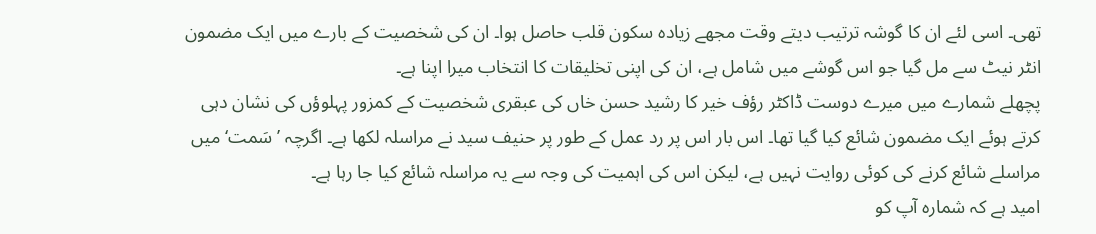تھی۔ اسی لئے ان کا گوشہ ترتیب دیتے وقت مجھے زیادہ سکون قلب حاصل ہوا۔ ان کی شخصیت کے بارے میں ایک مضمون انٹر نیٹ سے مل گیا جو اس گوشے میں شامل ہے، ان کی اپنی تخلیقات کا انتخاب میرا اپنا ہے۔
پچھلے شمارے میں میرے دوست ڈاکٹر رؤف خیر کا رشید حسن خاں کی عبقری شخصیت کے کمزور پہلوؤں کی نشان دہی کرتے ہوئے ایک مضمون شائع کیا گیا تھا۔ اس بار اس پر رد عمل کے طور پر حنیف سید نے مراسلہ لکھا ہے۔ اگرچہ ’سَمت‘ میں مراسلے شائع کرنے کی کوئی روایت نہیں ہے، لیکن اس کی اہمیت کی وجہ سے یہ مراسلہ شائع کیا جا رہا ہے۔
امید ہے کہ شمارہ آپ کو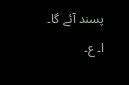پسند آئے گا۔
ا۔ ع۔